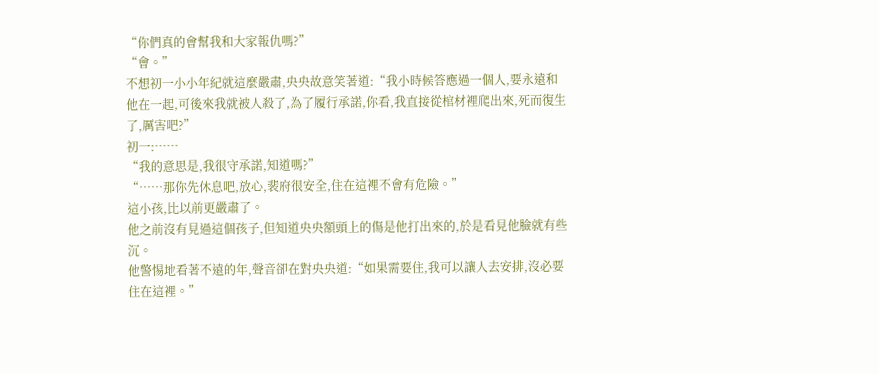“你們真的會幫我和大家報仇嗎?”
“會。”
不想初一小小年紀就這麼嚴肅,央央故意笑著道:“我小時候答應過一個人,要永遠和他在一起,可後來我就被人殺了,為了履行承諾,你看,我直接從棺材裡爬出來,死而復生了,厲害吧?”
初一:……
“我的意思是,我很守承諾,知道嗎?”
“……那你先休息吧,放心,裴府很安全,住在這裡不會有危險。”
這小孩,比以前更嚴肅了。
他之前沒有見過這個孩子,但知道央央額頭上的傷是他打出來的,於是看見他臉就有些沉。
他警惕地看著不遠的年,聲音卻在對央央道:“如果需要住,我可以讓人去安排,沒必要住在這裡。”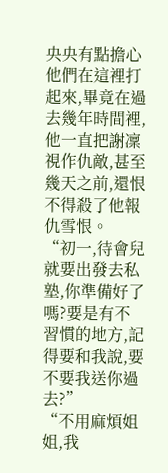央央有點擔心他們在這裡打起來,畢竟在過去幾年時間裡,他一直把謝凜視作仇敵,甚至幾天之前,還恨不得殺了他報仇雪恨。
“初一,待會兒就要出發去私塾,你準備好了嗎?要是有不習慣的地方,記得要和我說,要不要我送你過去?”
“不用麻煩姐姐,我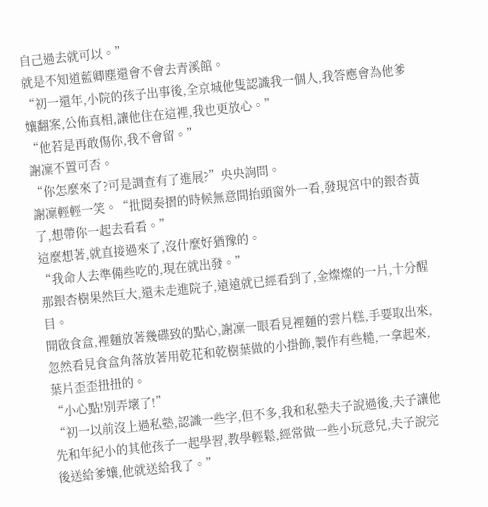自己過去就可以。”
就是不知道藍卿塵還會不會去青溪館。
“初一還年,小院的孩子出事後,全京城他隻認識我一個人,我答應會為他爹孃翻案,公佈真相,讓他住在這裡,我也更放心。”
“他若是再敢傷你,我不會留。”
謝凜不置可否。
“你怎麼來了?可是調查有了進展?”央央詢問。
謝凜輕輕一笑。“批閱奏摺的時候無意間抬頭窗外一看,發現宮中的銀杏黃了,想帶你一起去看看。”
這麼想著,就直接過來了,沒什麼好猶豫的。
“我命人去準備些吃的,現在就出發。”
那銀杏樹果然巨大,還未走進院子,遠遠就已經看到了,金燦燦的一片,十分醒目。
開啟食盒,裡麵放著幾碟致的點心,謝凜一眼看見裡麵的雲片糕,手要取出來,忽然看見食盒角落放著用乾花和乾樹葉做的小掛飾,製作有些糙,一拿起來,葉片歪歪扭扭的。
“小心點!別弄壞了!”
“初一以前沒上過私塾,認識一些字,但不多,我和私塾夫子說過後,夫子讓他先和年紀小的其他孩子一起學習,教學輕鬆,經常做一些小玩意兒,夫子說完後送給爹孃,他就送給我了。”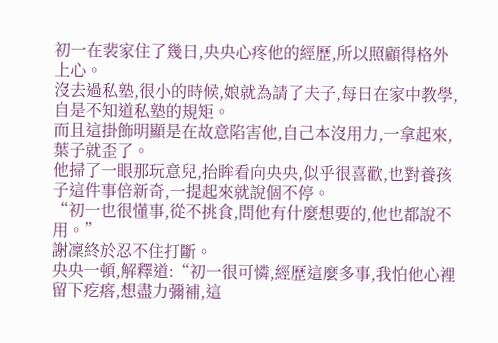初一在裴家住了幾日,央央心疼他的經歷,所以照顧得格外上心。
沒去過私塾,很小的時候,娘就為請了夫子,每日在家中教學,自是不知道私塾的規矩。
而且這掛飾明顯是在故意陷害他,自己本沒用力,一拿起來,葉子就歪了。
他掃了一眼那玩意兒,抬眸看向央央,似乎很喜歡,也對養孩子這件事倍新奇,一提起來就說個不停。
“初一也很懂事,從不挑食,問他有什麼想要的,他也都說不用。”
謝凜終於忍不住打斷。
央央一頓,解釋道:“初一很可憐,經歷這麼多事,我怕他心裡留下疙瘩,想盡力彌補,這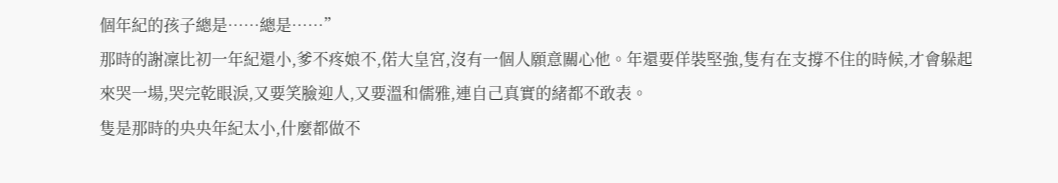個年紀的孩子總是……總是……”
那時的謝凜比初一年紀還小,爹不疼娘不,偌大皇宮,沒有一個人願意關心他。年還要佯裝堅強,隻有在支撐不住的時候,才會躲起來哭一場,哭完乾眼淚,又要笑臉迎人,又要溫和儒雅,連自己真實的緒都不敢表。
隻是那時的央央年紀太小,什麼都做不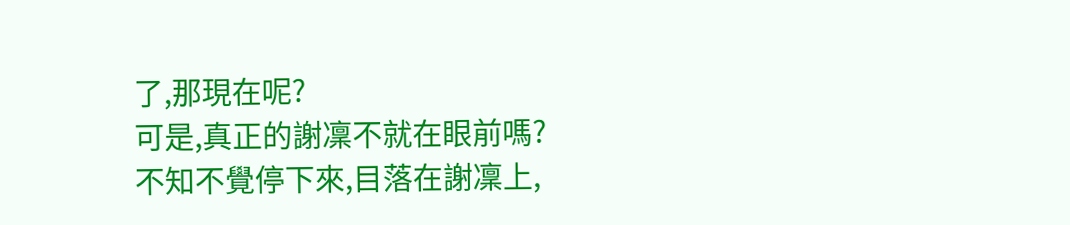了,那現在呢?
可是,真正的謝凜不就在眼前嗎?
不知不覺停下來,目落在謝凜上,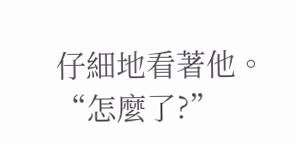仔細地看著他。
“怎麼了?”